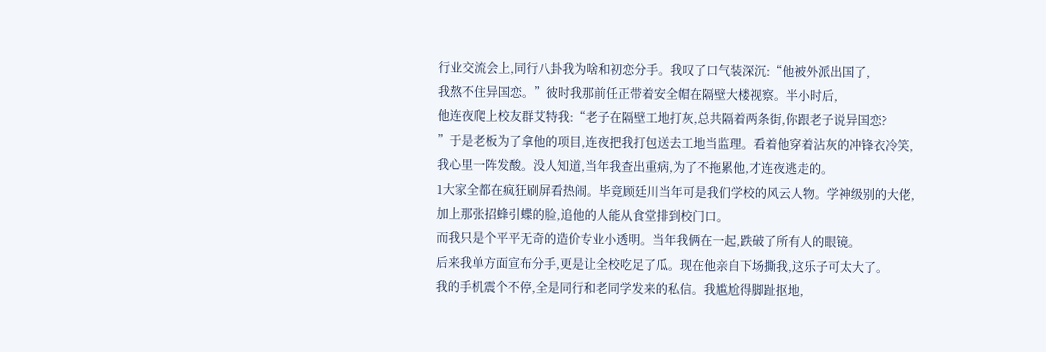行业交流会上,同行八卦我为啥和初恋分手。我叹了口气装深沉:“他被外派出国了,
我熬不住异国恋。”彼时我那前任正带着安全帽在隔壁大楼视察。半小时后,
他连夜爬上校友群艾特我:“老子在隔壁工地打灰,总共隔着两条街,你跟老子说异国恋?
”于是老板为了拿他的项目,连夜把我打包送去工地当监理。看着他穿着沾灰的冲锋衣冷笑,
我心里一阵发酸。没人知道,当年我查出重病,为了不拖累他,才连夜逃走的。
1大家全都在疯狂刷屏看热闹。毕竟顾廷川当年可是我们学校的风云人物。学神级别的大佬,
加上那张招蜂引蝶的脸,追他的人能从食堂排到校门口。
而我只是个平平无奇的造价专业小透明。当年我俩在一起,跌破了所有人的眼镜。
后来我单方面宣布分手,更是让全校吃足了瓜。现在他亲自下场撕我,这乐子可太大了。
我的手机震个不停,全是同行和老同学发来的私信。我尴尬得脚趾抠地,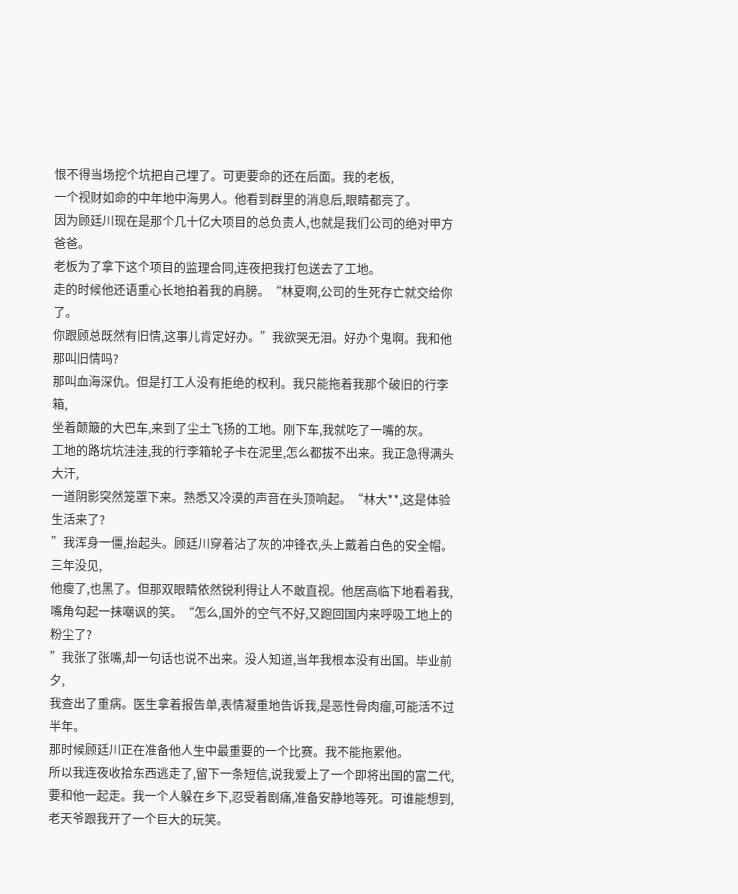恨不得当场挖个坑把自己埋了。可更要命的还在后面。我的老板,
一个视财如命的中年地中海男人。他看到群里的消息后,眼睛都亮了。
因为顾廷川现在是那个几十亿大项目的总负责人,也就是我们公司的绝对甲方爸爸。
老板为了拿下这个项目的监理合同,连夜把我打包送去了工地。
走的时候他还语重心长地拍着我的肩膀。“林夏啊,公司的生死存亡就交给你了。
你跟顾总既然有旧情,这事儿肯定好办。”我欲哭无泪。好办个鬼啊。我和他那叫旧情吗?
那叫血海深仇。但是打工人没有拒绝的权利。我只能拖着我那个破旧的行李箱,
坐着颠簸的大巴车,来到了尘土飞扬的工地。刚下车,我就吃了一嘴的灰。
工地的路坑坑洼洼,我的行李箱轮子卡在泥里,怎么都拔不出来。我正急得满头大汗,
一道阴影突然笼罩下来。熟悉又冷漠的声音在头顶响起。“林大**,这是体验生活来了?
”我浑身一僵,抬起头。顾廷川穿着沾了灰的冲锋衣,头上戴着白色的安全帽。三年没见,
他瘦了,也黑了。但那双眼睛依然锐利得让人不敢直视。他居高临下地看着我,
嘴角勾起一抹嘲讽的笑。“怎么,国外的空气不好,又跑回国内来呼吸工地上的粉尘了?
”我张了张嘴,却一句话也说不出来。没人知道,当年我根本没有出国。毕业前夕,
我查出了重病。医生拿着报告单,表情凝重地告诉我,是恶性骨肉瘤,可能活不过半年。
那时候顾廷川正在准备他人生中最重要的一个比赛。我不能拖累他。
所以我连夜收拾东西逃走了,留下一条短信,说我爱上了一个即将出国的富二代,
要和他一起走。我一个人躲在乡下,忍受着剧痛,准备安静地等死。可谁能想到,
老天爷跟我开了一个巨大的玩笑。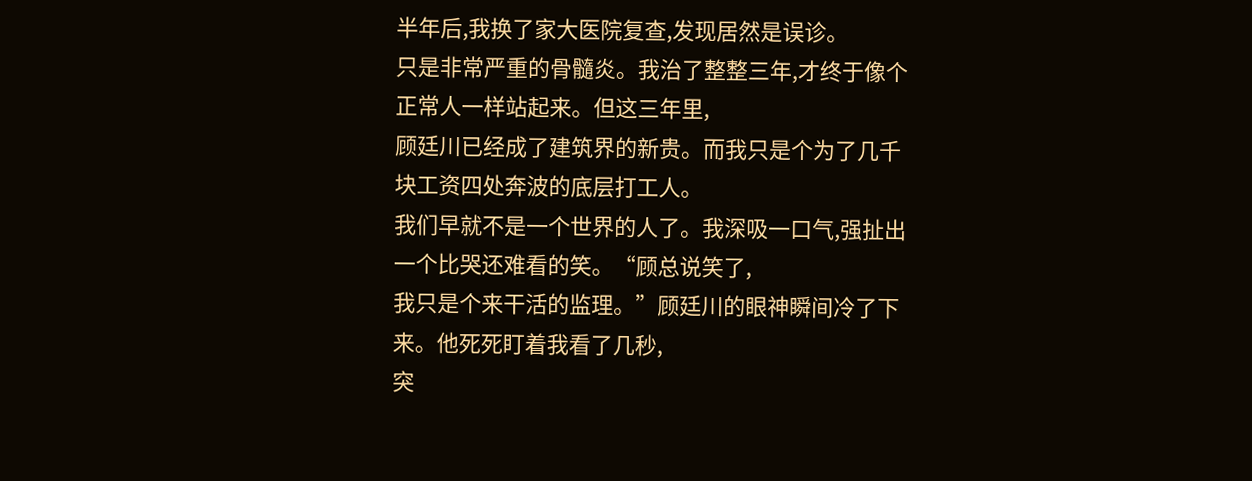半年后,我换了家大医院复查,发现居然是误诊。
只是非常严重的骨髓炎。我治了整整三年,才终于像个正常人一样站起来。但这三年里,
顾廷川已经成了建筑界的新贵。而我只是个为了几千块工资四处奔波的底层打工人。
我们早就不是一个世界的人了。我深吸一口气,强扯出一个比哭还难看的笑。“顾总说笑了,
我只是个来干活的监理。”顾廷川的眼神瞬间冷了下来。他死死盯着我看了几秒,
突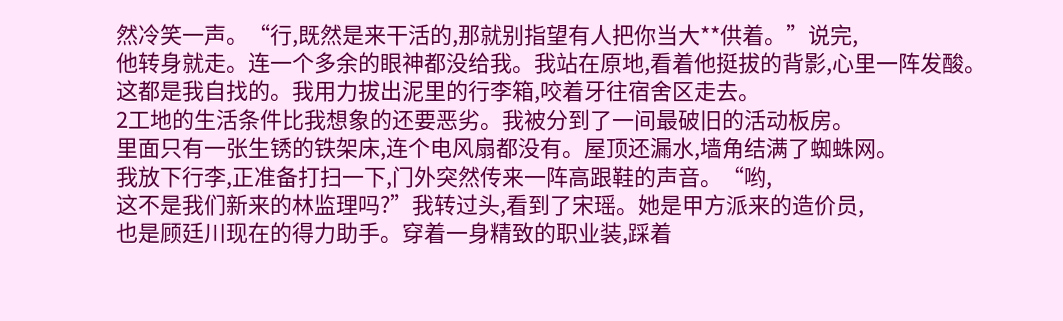然冷笑一声。“行,既然是来干活的,那就别指望有人把你当大**供着。”说完,
他转身就走。连一个多余的眼神都没给我。我站在原地,看着他挺拔的背影,心里一阵发酸。
这都是我自找的。我用力拔出泥里的行李箱,咬着牙往宿舍区走去。
2工地的生活条件比我想象的还要恶劣。我被分到了一间最破旧的活动板房。
里面只有一张生锈的铁架床,连个电风扇都没有。屋顶还漏水,墙角结满了蜘蛛网。
我放下行李,正准备打扫一下,门外突然传来一阵高跟鞋的声音。“哟,
这不是我们新来的林监理吗?”我转过头,看到了宋瑶。她是甲方派来的造价员,
也是顾廷川现在的得力助手。穿着一身精致的职业装,踩着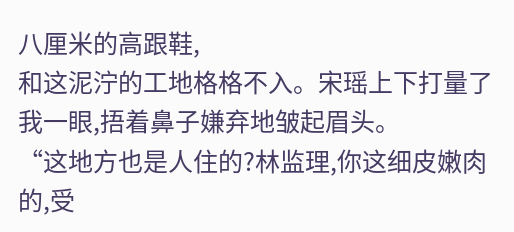八厘米的高跟鞋,
和这泥泞的工地格格不入。宋瑶上下打量了我一眼,捂着鼻子嫌弃地皱起眉头。
“这地方也是人住的?林监理,你这细皮嫩肉的,受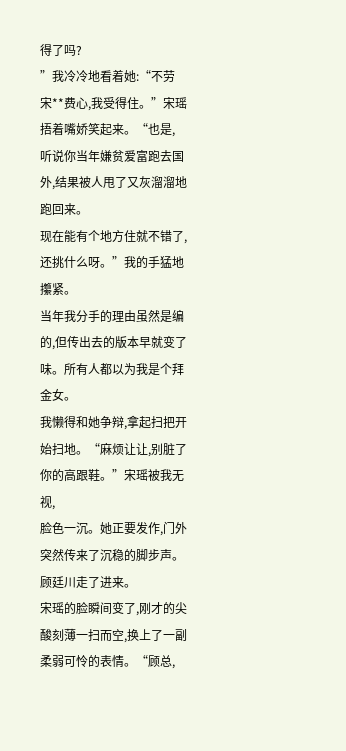得了吗?
”我冷冷地看着她:“不劳宋**费心,我受得住。”宋瑶捂着嘴娇笑起来。“也是,
听说你当年嫌贫爱富跑去国外,结果被人甩了又灰溜溜地跑回来。
现在能有个地方住就不错了,还挑什么呀。”我的手猛地攥紧。
当年我分手的理由虽然是编的,但传出去的版本早就变了味。所有人都以为我是个拜金女。
我懒得和她争辩,拿起扫把开始扫地。“麻烦让让,别脏了你的高跟鞋。”宋瑶被我无视,
脸色一沉。她正要发作,门外突然传来了沉稳的脚步声。顾廷川走了进来。
宋瑶的脸瞬间变了,刚才的尖酸刻薄一扫而空,换上了一副柔弱可怜的表情。“顾总,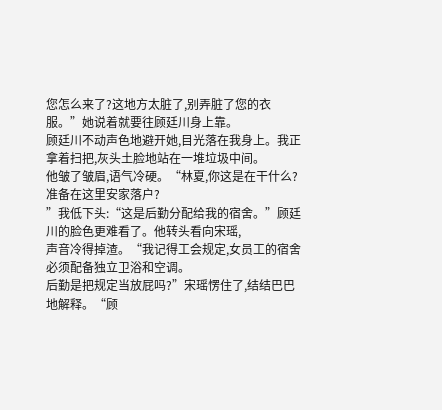您怎么来了?这地方太脏了,别弄脏了您的衣服。”她说着就要往顾廷川身上靠。
顾廷川不动声色地避开她,目光落在我身上。我正拿着扫把,灰头土脸地站在一堆垃圾中间。
他皱了皱眉,语气冷硬。“林夏,你这是在干什么?准备在这里安家落户?
”我低下头:“这是后勤分配给我的宿舍。”顾廷川的脸色更难看了。他转头看向宋瑶,
声音冷得掉渣。“我记得工会规定,女员工的宿舍必须配备独立卫浴和空调。
后勤是把规定当放屁吗?”宋瑶愣住了,结结巴巴地解释。“顾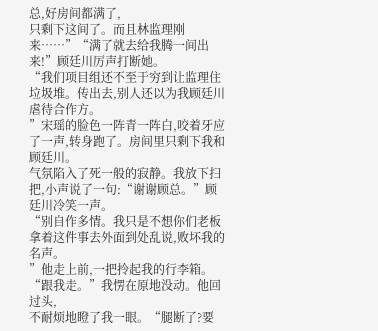总,好房间都满了,
只剩下这间了。而且林监理刚来……”“满了就去给我腾一间出来!”顾廷川厉声打断她。
“我们项目组还不至于穷到让监理住垃圾堆。传出去,别人还以为我顾廷川虐待合作方。
”宋瑶的脸色一阵青一阵白,咬着牙应了一声,转身跑了。房间里只剩下我和顾廷川。
气氛陷入了死一般的寂静。我放下扫把,小声说了一句:“谢谢顾总。”顾廷川冷笑一声。
“别自作多情。我只是不想你们老板拿着这件事去外面到处乱说,败坏我的名声。
”他走上前,一把拎起我的行李箱。“跟我走。”我愣在原地没动。他回过头,
不耐烦地瞪了我一眼。“腿断了?要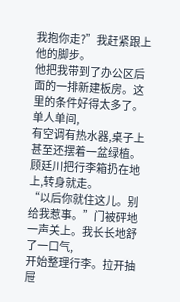我抱你走?”我赶紧跟上他的脚步。
他把我带到了办公区后面的一排新建板房。这里的条件好得太多了。单人单间,
有空调有热水器,桌子上甚至还摆着一盆绿植。顾廷川把行李箱扔在地上,转身就走。
“以后你就住这儿。别给我惹事。”门被砰地一声关上。我长长地舒了一口气,
开始整理行李。拉开抽屉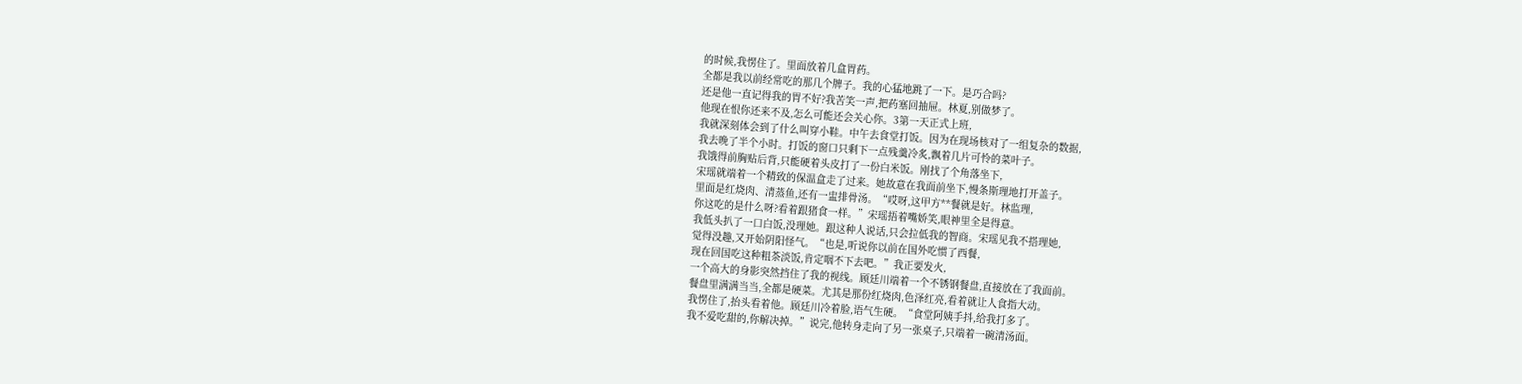的时候,我愣住了。里面放着几盒胃药。
全都是我以前经常吃的那几个牌子。我的心猛地跳了一下。是巧合吗?
还是他一直记得我的胃不好?我苦笑一声,把药塞回抽屉。林夏,别做梦了。
他现在恨你还来不及,怎么可能还会关心你。3第一天正式上班,
我就深刻体会到了什么叫穿小鞋。中午去食堂打饭。因为在现场核对了一组复杂的数据,
我去晚了半个小时。打饭的窗口只剩下一点残羹冷炙,飘着几片可怜的菜叶子。
我饿得前胸贴后背,只能硬着头皮打了一份白米饭。刚找了个角落坐下,
宋瑶就端着一个精致的保温盒走了过来。她故意在我面前坐下,慢条斯理地打开盖子。
里面是红烧肉、清蒸鱼,还有一盅排骨汤。“哎呀,这甲方**餐就是好。林监理,
你这吃的是什么呀?看着跟猪食一样。”宋瑶捂着嘴娇笑,眼神里全是得意。
我低头扒了一口白饭,没理她。跟这种人说话,只会拉低我的智商。宋瑶见我不搭理她,
觉得没趣,又开始阴阳怪气。“也是,听说你以前在国外吃惯了西餐,
现在回国吃这种粗茶淡饭,肯定咽不下去吧。”我正要发火,
一个高大的身影突然挡住了我的视线。顾廷川端着一个不锈钢餐盘,直接放在了我面前。
餐盘里满满当当,全都是硬菜。尤其是那份红烧肉,色泽红亮,看着就让人食指大动。
我愣住了,抬头看着他。顾廷川冷着脸,语气生硬。“食堂阿姨手抖,给我打多了。
我不爱吃甜的,你解决掉。”说完,他转身走向了另一张桌子,只端着一碗清汤面。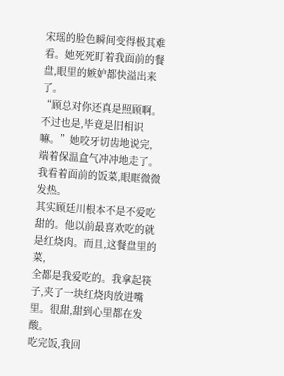宋瑶的脸色瞬间变得极其难看。她死死盯着我面前的餐盘,眼里的嫉妒都快溢出来了。
“顾总对你还真是照顾啊。不过也是,毕竟是旧相识嘛。”她咬牙切齿地说完,
端着保温盒气冲冲地走了。我看着面前的饭菜,眼眶微微发热。
其实顾廷川根本不是不爱吃甜的。他以前最喜欢吃的就是红烧肉。而且,这餐盘里的菜,
全都是我爱吃的。我拿起筷子,夹了一块红烧肉放进嘴里。很甜,甜到心里都在发酸。
吃完饭,我回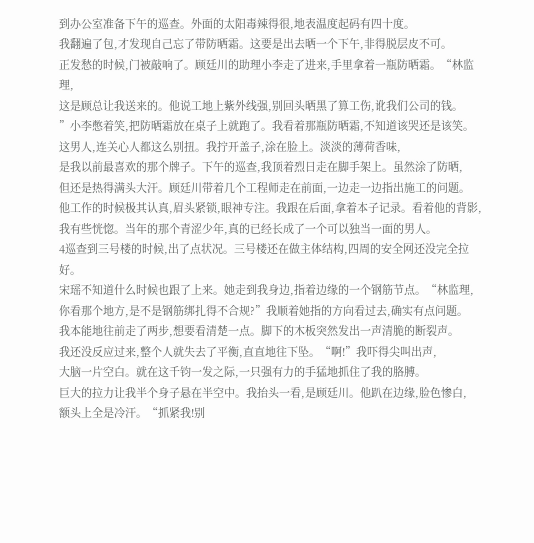到办公室准备下午的巡查。外面的太阳毒辣得很,地表温度起码有四十度。
我翻遍了包,才发现自己忘了带防晒霜。这要是出去晒一个下午,非得脱层皮不可。
正发愁的时候,门被敲响了。顾廷川的助理小李走了进来,手里拿着一瓶防晒霜。“林监理,
这是顾总让我送来的。他说工地上紫外线强,别回头晒黑了算工伤,讹我们公司的钱。
”小李憋着笑,把防晒霜放在桌子上就跑了。我看着那瓶防晒霜,不知道该哭还是该笑。
这男人,连关心人都这么别扭。我拧开盖子,涂在脸上。淡淡的薄荷香味,
是我以前最喜欢的那个牌子。下午的巡查,我顶着烈日走在脚手架上。虽然涂了防晒,
但还是热得满头大汗。顾廷川带着几个工程师走在前面,一边走一边指出施工的问题。
他工作的时候极其认真,眉头紧锁,眼神专注。我跟在后面,拿着本子记录。看着他的背影,
我有些恍惚。当年的那个青涩少年,真的已经长成了一个可以独当一面的男人。
4巡查到三号楼的时候,出了点状况。三号楼还在做主体结构,四周的安全网还没完全拉好。
宋瑶不知道什么时候也跟了上来。她走到我身边,指着边缘的一个钢筋节点。“林监理,
你看那个地方,是不是钢筋绑扎得不合规?”我顺着她指的方向看过去,确实有点问题。
我本能地往前走了两步,想要看清楚一点。脚下的木板突然发出一声清脆的断裂声。
我还没反应过来,整个人就失去了平衡,直直地往下坠。“啊!”我吓得尖叫出声,
大脑一片空白。就在这千钧一发之际,一只强有力的手猛地抓住了我的胳膊。
巨大的拉力让我半个身子悬在半空中。我抬头一看,是顾廷川。他趴在边缘,脸色惨白,
额头上全是冷汗。“抓紧我!别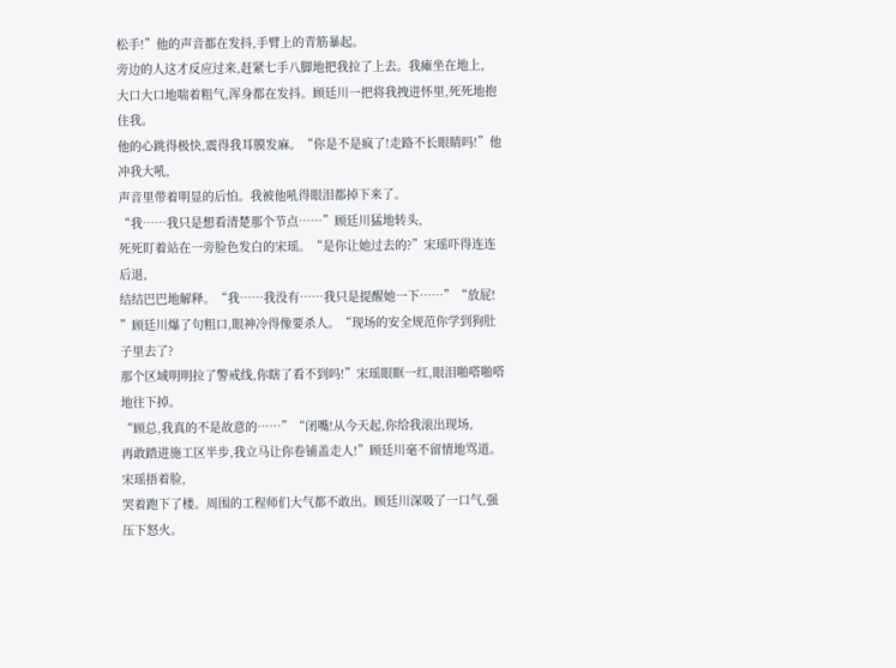松手!”他的声音都在发抖,手臂上的青筋暴起。
旁边的人这才反应过来,赶紧七手八脚地把我拉了上去。我瘫坐在地上,
大口大口地喘着粗气,浑身都在发抖。顾廷川一把将我拽进怀里,死死地抱住我。
他的心跳得极快,震得我耳膜发麻。“你是不是疯了!走路不长眼睛吗!”他冲我大吼,
声音里带着明显的后怕。我被他吼得眼泪都掉下来了。
“我……我只是想看清楚那个节点……”顾廷川猛地转头,
死死盯着站在一旁脸色发白的宋瑶。“是你让她过去的?”宋瑶吓得连连后退,
结结巴巴地解释。“我……我没有……我只是提醒她一下……”“放屁!
”顾廷川爆了句粗口,眼神冷得像要杀人。“现场的安全规范你学到狗肚子里去了?
那个区域明明拉了警戒线,你瞎了看不到吗!”宋瑶眼眶一红,眼泪啪嗒啪嗒地往下掉。
“顾总,我真的不是故意的……”“闭嘴!从今天起,你给我滚出现场,
再敢踏进施工区半步,我立马让你卷铺盖走人!”顾廷川毫不留情地骂道。宋瑶捂着脸,
哭着跑下了楼。周围的工程师们大气都不敢出。顾廷川深吸了一口气,强压下怒火。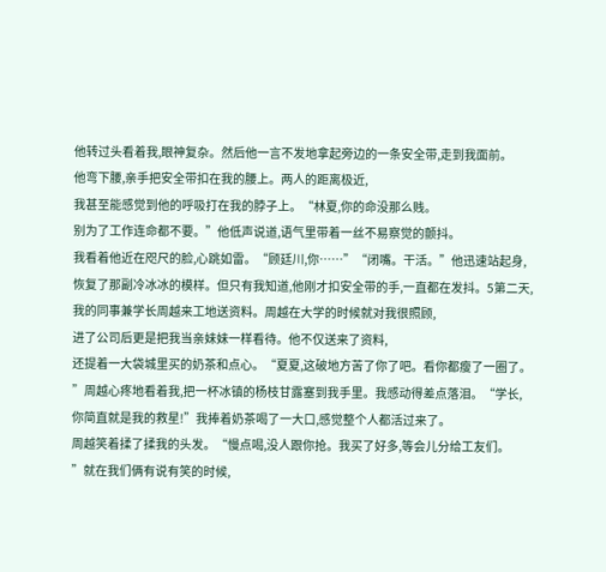他转过头看着我,眼神复杂。然后他一言不发地拿起旁边的一条安全带,走到我面前。
他弯下腰,亲手把安全带扣在我的腰上。两人的距离极近,
我甚至能感觉到他的呼吸打在我的脖子上。“林夏,你的命没那么贱。
别为了工作连命都不要。”他低声说道,语气里带着一丝不易察觉的颤抖。
我看着他近在咫尺的脸,心跳如雷。“顾廷川,你……”“闭嘴。干活。”他迅速站起身,
恢复了那副冷冰冰的模样。但只有我知道,他刚才扣安全带的手,一直都在发抖。5第二天,
我的同事兼学长周越来工地送资料。周越在大学的时候就对我很照顾,
进了公司后更是把我当亲妹妹一样看待。他不仅送来了资料,
还提着一大袋城里买的奶茶和点心。“夏夏,这破地方苦了你了吧。看你都瘦了一圈了。
”周越心疼地看着我,把一杯冰镇的杨枝甘露塞到我手里。我感动得差点落泪。“学长,
你简直就是我的救星!”我捧着奶茶喝了一大口,感觉整个人都活过来了。
周越笑着揉了揉我的头发。“慢点喝,没人跟你抢。我买了好多,等会儿分给工友们。
”就在我们俩有说有笑的时候,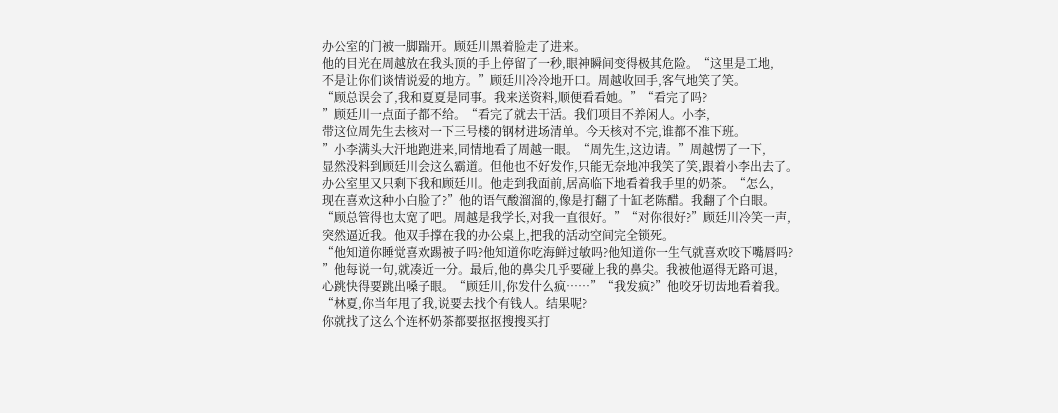办公室的门被一脚踹开。顾廷川黑着脸走了进来。
他的目光在周越放在我头顶的手上停留了一秒,眼神瞬间变得极其危险。“这里是工地,
不是让你们谈情说爱的地方。”顾廷川冷冷地开口。周越收回手,客气地笑了笑。
“顾总误会了,我和夏夏是同事。我来送资料,顺便看看她。”“看完了吗?
”顾廷川一点面子都不给。“看完了就去干活。我们项目不养闲人。小李,
带这位周先生去核对一下三号楼的钢材进场清单。今天核对不完,谁都不准下班。
”小李满头大汗地跑进来,同情地看了周越一眼。“周先生,这边请。”周越愣了一下,
显然没料到顾廷川会这么霸道。但他也不好发作,只能无奈地冲我笑了笑,跟着小李出去了。
办公室里又只剩下我和顾廷川。他走到我面前,居高临下地看着我手里的奶茶。“怎么,
现在喜欢这种小白脸了?”他的语气酸溜溜的,像是打翻了十缸老陈醋。我翻了个白眼。
“顾总管得也太宽了吧。周越是我学长,对我一直很好。”“对你很好?”顾廷川冷笑一声,
突然逼近我。他双手撑在我的办公桌上,把我的活动空间完全锁死。
“他知道你睡觉喜欢踢被子吗?他知道你吃海鲜过敏吗?他知道你一生气就喜欢咬下嘴唇吗?
”他每说一句,就凑近一分。最后,他的鼻尖几乎要碰上我的鼻尖。我被他逼得无路可退,
心跳快得要跳出嗓子眼。“顾廷川,你发什么疯……”“我发疯?”他咬牙切齿地看着我。
“林夏,你当年甩了我,说要去找个有钱人。结果呢?
你就找了这么个连杯奶茶都要抠抠搜搜买打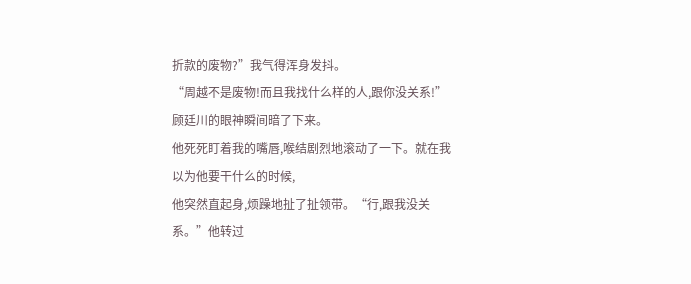折款的废物?”我气得浑身发抖。
“周越不是废物!而且我找什么样的人,跟你没关系!”顾廷川的眼神瞬间暗了下来。
他死死盯着我的嘴唇,喉结剧烈地滚动了一下。就在我以为他要干什么的时候,
他突然直起身,烦躁地扯了扯领带。“行,跟我没关系。”他转过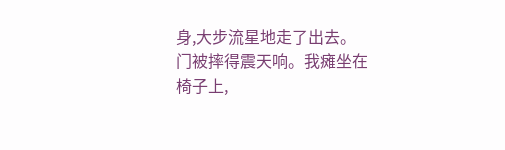身,大步流星地走了出去。
门被摔得震天响。我瘫坐在椅子上,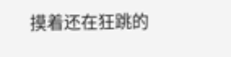摸着还在狂跳的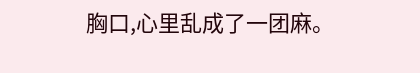胸口,心里乱成了一团麻。